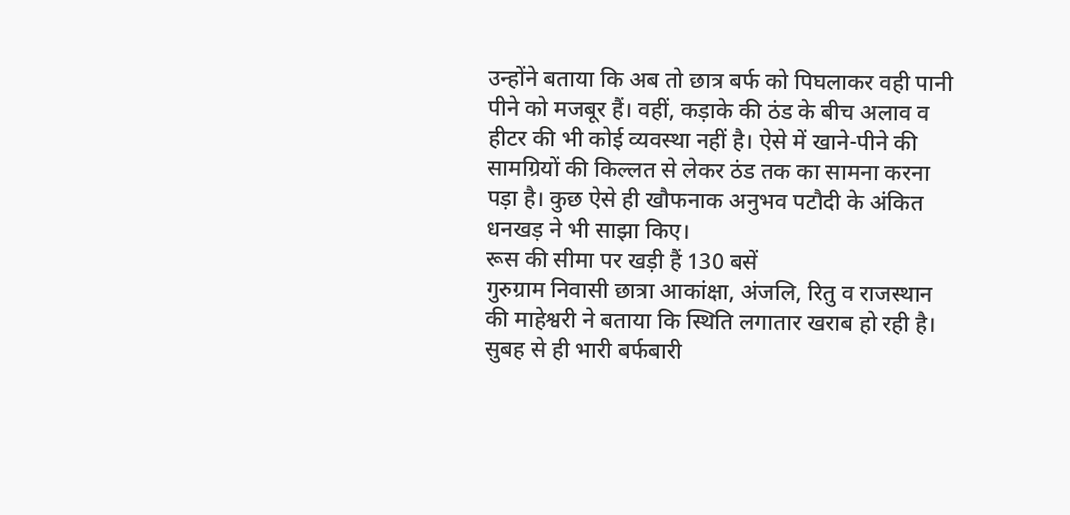उन्होंने बताया कि अब तो छात्र बर्फ को पिघलाकर वही पानी पीने को मजबूर हैं। वहीं, कड़ाके की ठंड के बीच अलाव व हीटर की भी कोई व्यवस्था नहीं है। ऐसे में खाने-पीने की सामग्रियों की किल्लत से लेकर ठंड तक का सामना करना पड़ा है। कुछ ऐसे ही खौफनाक अनुभव पटौदी के अंकित धनखड़ ने भी साझा किए।
रूस की सीमा पर खड़ी हैं 130 बसें
गुरुग्राम निवासी छात्रा आकांक्षा, अंजलि, रितु व राजस्थान की माहेश्वरी ने बताया कि स्थिति लगातार खराब हो रही है। सुबह से ही भारी बर्फबारी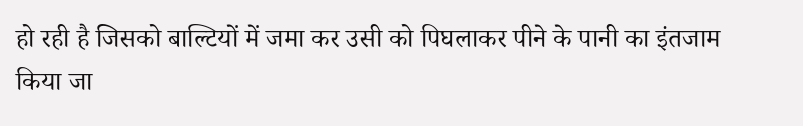हो रही है जिसको बाल्टियों में जमा कर उसी को पिघलाकर पीने के पानी का इंतजाम किया जा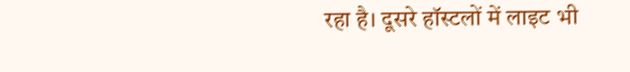रहा है। दूसरे हॉस्टलों में लाइट भी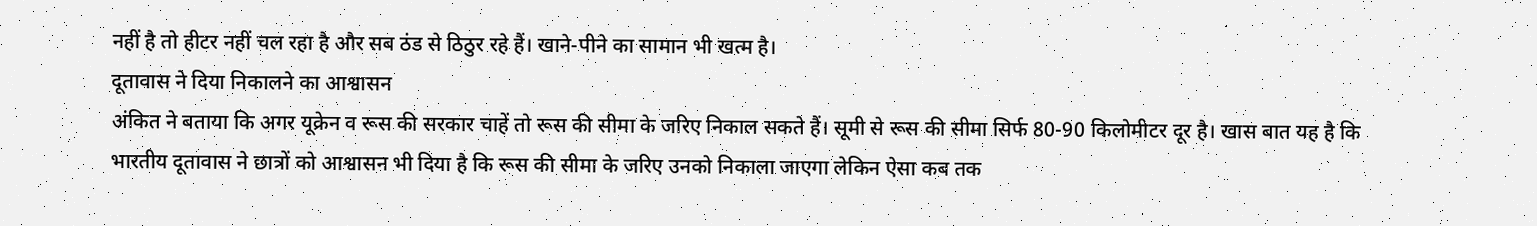नहीं है तो हीटर नहीं चल रहा है और सब ठंड से ठिठुर रहे हैं। खाने-पीने का सामान भी खत्म है।
दूतावास ने दिया निकालने का आश्वासन
अंकित ने बताया कि अगर यूक्रेन व रूस की सरकार चाहें तो रूस की सीमा के जरिए निकाल सकते हैं। सूमी से रूस की सीमा सिर्फ 80-90 किलोमीटर दूर है। खास बात यह है कि भारतीय दूतावास ने छात्रों को आश्वासन भी दिया है कि रूस की सीमा के जरिए उनको निकाला जाएगा लेकिन ऐसा कब तक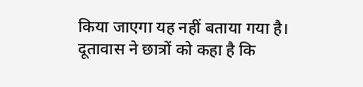किया जाएगा यह नहीं बताया गया है। दूतावास ने छात्रों को कहा है कि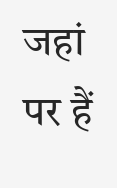जहां पर हैं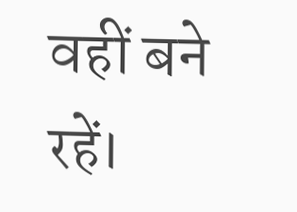वहीं बने रहें।